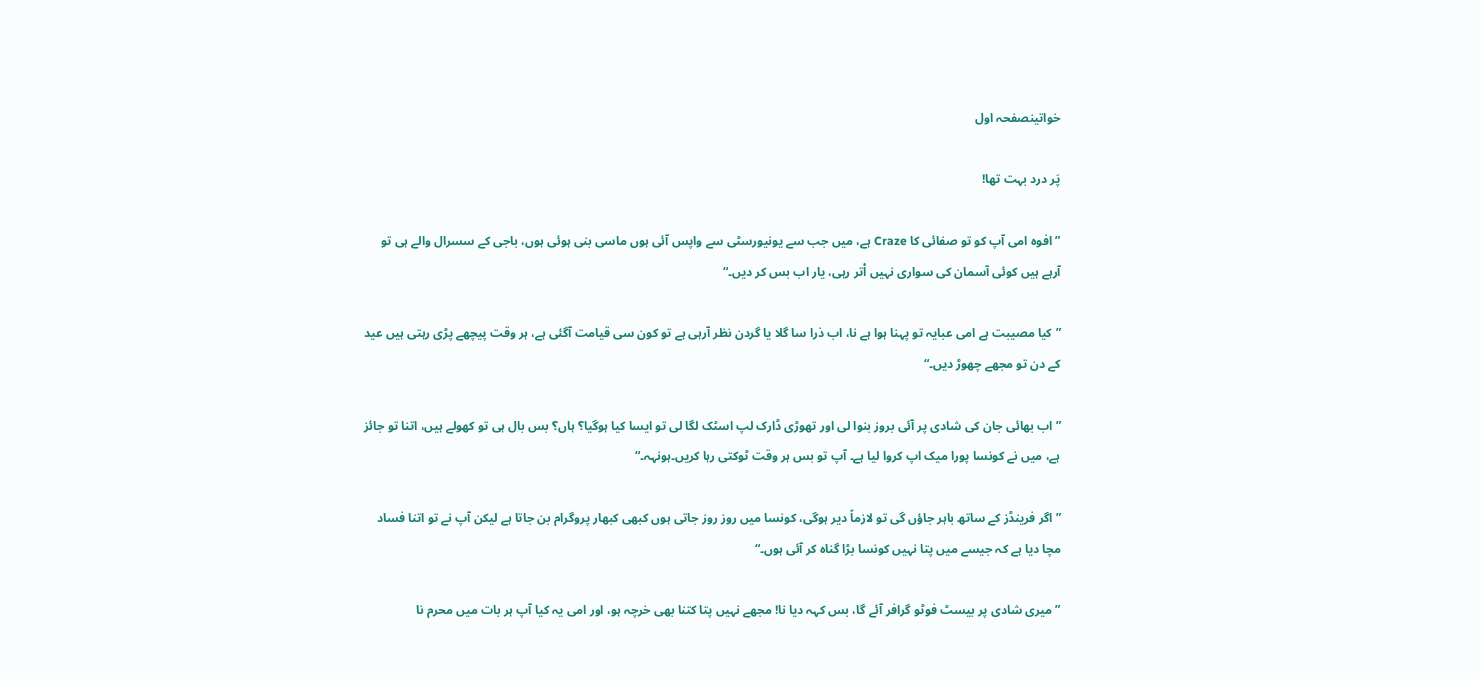خواتینصفحہ اول

پَر درد بہت تھا!

”افوہ امی آپ کو تو صفائی کا Craze ہے، میں جب سے یونیورسٹی سے واپس آئی ہوں ماسی بنی ہوئی ہوں، باجی کے سسرال والے ہی تو آرہے ہیں کوئی آسمان کی سواری نہیں اْتر رہی، یار اب بس کر دیں۔“

”کیا مصیبت ہے امی عبایہ تو پہنا ہوا ہے نا، اب ذرا سا گلا یا گردن نظر آرہی ہے تو کون سی قیامت آگئی ہے، ہر وقت پیچھے پڑی رہتی ہیں عید کے دن تو مجھے چھوڑ دیں۔“

”اب بھائی جان کی شادی پر آئی بروز بنوا لی اور تھوڑی ڈارک لپ اسٹک لگا لی تو ایسا کیا ہوگیا؟ ہاں؟ بس بال ہی تو کھولے ہیں، اتنا تو جائز ہے، میں نے کونسا پورا میک اپ کروا لیا ہے۔ آپ تو بس ہر وقت ٹوکتی رہا کریں۔ہونہہ۔“

”اگر فرینڈز کے ساتھ باہر جاؤں گی تو لازماً دیر ہوگی، کونسا میں روز روز جاتی ہوں کبھی کبھار پروگرام بن جاتا ہے لیکن آپ نے تو اتنا فساد مچا دیا ہے کہ جیسے میں پتا نہیں کونسا بڑا گناہ کر آئی ہوں۔“

”میری شادی پر بیسٹ فوٹو گرافر آئے گا، بس کہہ دیا نا! مجھے نہیں پتا کتنا بھی خرچہ ہو، اور امی یہ کیا آپ ہر بات میں محرم نا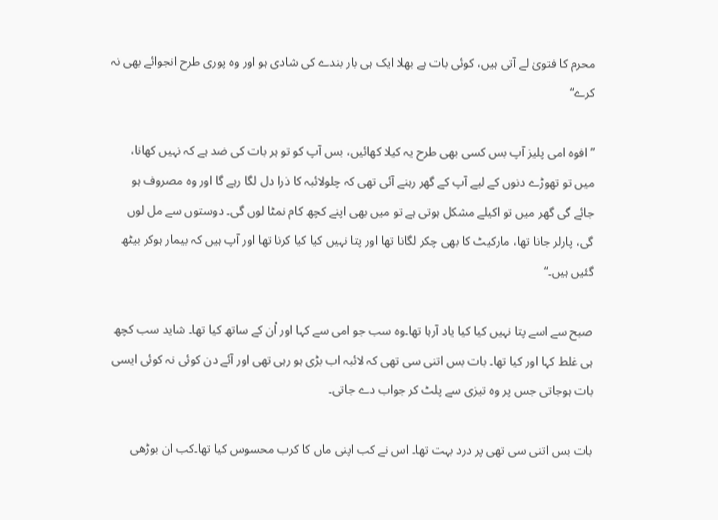محرم کا فتویٰ لے آتی ہیں، کوئی بات ہے بھلا ایک ہی بار بندے کی شادی ہو اور وہ پوری طرح انجوائے بھی نہ کرے“

”افوہ امی پلیز آپ بس کسی بھی طرح یہ کیلا کھائیں، بس آپ کو تو ہر بات کی ضد ہے کہ نہیں کھانا، میں تو تھوڑے دنوں کے لیے آپ کے گھر رہنے آئی تھی کہ چلولائبہ کا ذرا دل لگا رہے گا اور وہ مصروف ہو جائے گی گھر میں تو اکیلے مشکل ہوتی ہے تو میں بھی اپنے کچھ کام نمٹا لوں گی۔ دوستوں سے مل لوں گی، پارلر جانا تھا، مارکیٹ کا بھی چکر لگانا تھا اور پتا نہیں کیا کیا کرنا تھا اور آپ ہیں کہ بیمار ہوکر بیٹھ گئیں ہیں۔“

صبح سے اسے پتا نہیں کیا کیا یاد آرہا تھا۔وہ سب جو امی سے کہا اور اْن کے ساتھ کیا تھا۔ شاید سب کچھ ہی غلط کہا اور کیا تھا۔ بات بس اتنی سی تھی کہ لائبہ اب بڑی ہو رہی تھی اور آئے دن کوئی نہ کوئی ایسی بات ہوجاتی جس پر وہ تیزی سے پلٹ کر جواب دے جاتی۔

بات بس اتنی سی تھی پر درد بہت تھا۔ اس نے کب اپنی ماں کا کرب محسوس کیا تھا۔کب ان بوڑھی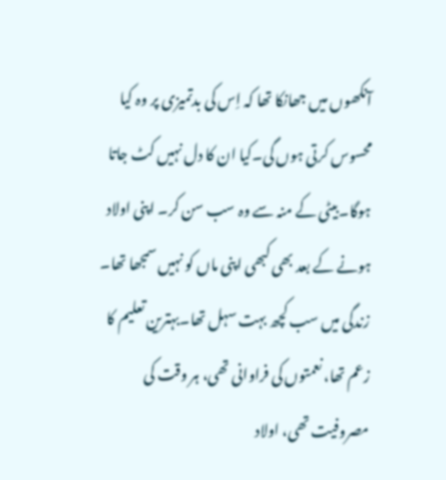آنکھوں میں جھانکا تھا کہ اِس کی بدتمیزی پر وہ کیا محسوس کرتی ہوں گی۔کیا ان کا دل نہیں کٹ جاتا ہوگا۔بیٹی کے منہ سے وہ سب سن کر۔ اپنی اولاد ہونے کے بعد بھی کبھی اپنی ماں کو نہیں سمجھا تھا۔ زندگی میں سب کچھ بہت سہل تھا۔بہترین تعلیم کا زعم تھا، نعمتوں کی فراوانی تھی، ہر وقت کی مصروفیت تھی، اولاد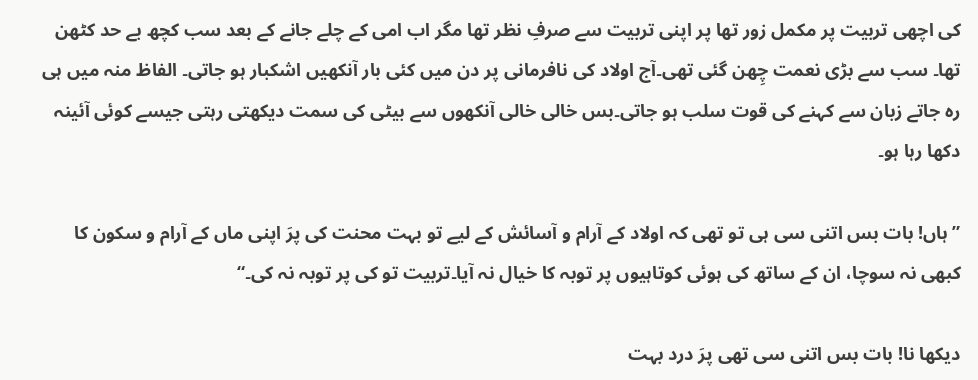کی اچھی تربیت پر مکمل زور تھا پر اپنی تربیت سے صرفِ نظر تھا مگر اب امی کے چلے جانے کے بعد سب کچھ بے حد کٹھن تھا۔ سب سے بڑی نعمت چِھن گئی تھی۔آج اولاد کی نافرمانی پر دن میں کئی بار آنکھیں اشکبار ہو جاتی۔ الفاظ منہ میں ہی رہ جاتے زبان سے کہنے کی قوت سلب ہو جاتی۔بس خالی خالی آنکھوں سے بیٹی کی سمت دیکھتی رہتی جیسے کوئی آئینہ دکھا رہا ہو۔

”ہاں! بات بس اتنی سی ہی تو تھی کہ اولاد کے آرام و آسائش کے لیے تو بہت محنت کی پرَ اپنی ماں کے آرام و سکون کا کبھی نہ سوچا، ان کے ساتھ کی ہوئی کوتاہیوں پر توبہ کا خیال نہ آیا۔تربیت تو کی پر توبہ نہ کی۔“

دیکھا نا! بات بس اتنی سی تھی پرَ درد بہت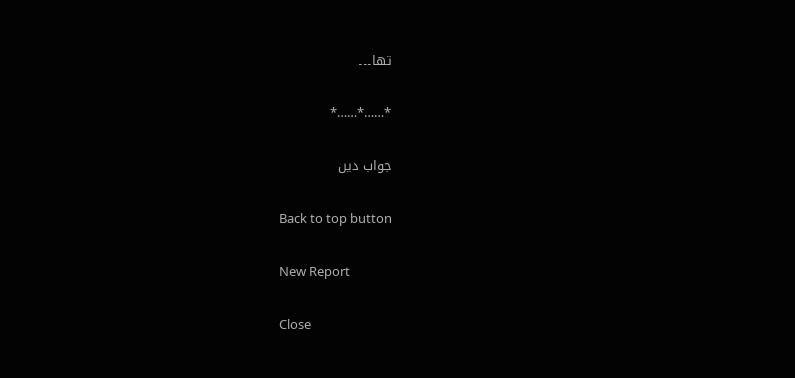تھا۔۔۔

٭……٭……٭

جواب دیں

Back to top button

New Report

Close